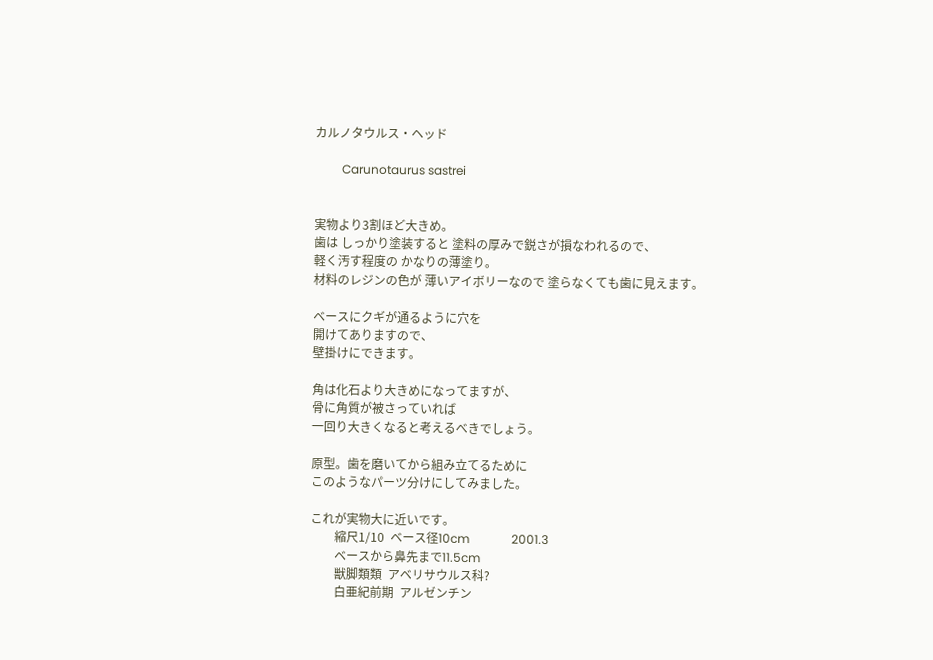カルノタウルス・ヘッド

         Carunotaurus sastrei


実物より3割ほど大きめ。
歯は しっかり塗装すると 塗料の厚みで鋭さが損なわれるので、
軽く汚す程度の かなりの薄塗り。
材料のレジンの色が 薄いアイボリーなので 塗らなくても歯に見えます。

ベースにクギが通るように穴を
開けてありますので、
壁掛けにできます。

角は化石より大きめになってますが、
骨に角質が被さっていれば
一回り大きくなると考えるべきでしょう。

原型。歯を磨いてから組み立てるために
このようなパーツ分けにしてみました。

これが実物大に近いです。
        縮尺1/10  ベース径10cm              2001.3
        ベースから鼻先まで11.5cm
        獣脚類類  アベリサウルス科?
        白亜紀前期  アルゼンチン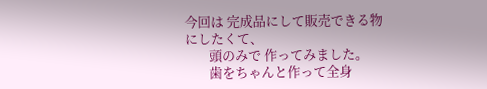今回は 完成品にして販売できる物にしたくて、
        頭のみで 作ってみました。
        歯をちゃんと作って全身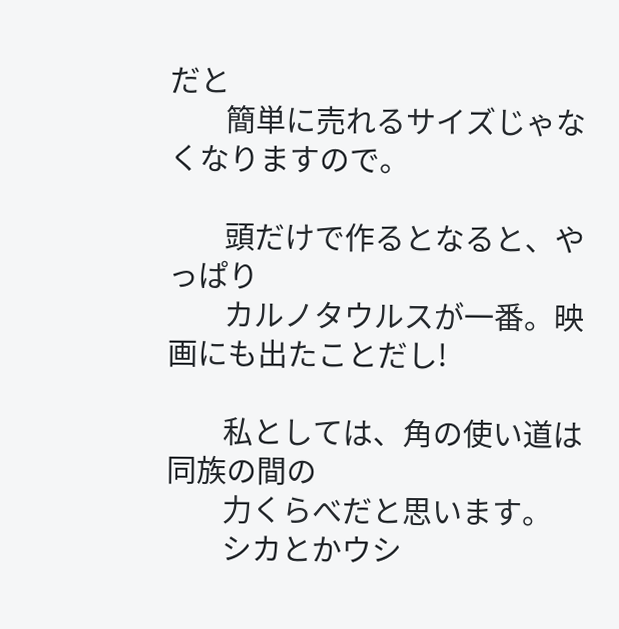だと
        簡単に売れるサイズじゃなくなりますので。

        頭だけで作るとなると、やっぱり
        カルノタウルスが一番。映画にも出たことだし!

        私としては、角の使い道は 同族の間の
        力くらべだと思います。
        シカとかウシ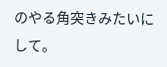のやる角突きみたいにして。